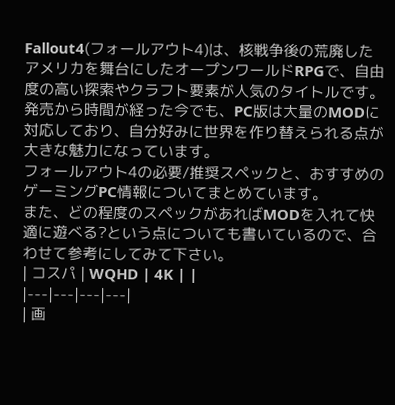Fallout4(フォールアウト4)は、核戦争後の荒廃したアメリカを舞台にしたオープンワールドRPGで、自由度の高い探索やクラフト要素が人気のタイトルです。
発売から時間が経った今でも、PC版は大量のMODに対応しており、自分好みに世界を作り替えられる点が大きな魅力になっています。
フォールアウト4の必要/推奨スペックと、おすすめのゲーミングPC情報についてまとめています。
また、どの程度のスペックがあればMODを入れて快適に遊べる?という点についても書いているので、合わせて参考にしてみて下さい。
| コスパ | WQHD | 4K | |
|---|---|---|---|
| 画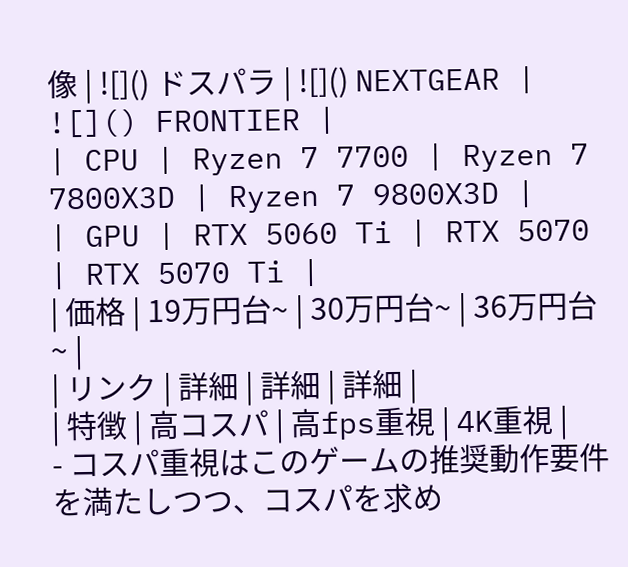像 | ![]() ドスパラ | ![]() NEXTGEAR | ![]() FRONTIER |
| CPU | Ryzen 7 7700 | Ryzen 7 7800X3D | Ryzen 7 9800X3D |
| GPU | RTX 5060 Ti | RTX 5070 | RTX 5070 Ti |
| 価格 | 19万円台~ | 30万円台~ | 36万円台~ |
| リンク | 詳細 | 詳細 | 詳細 |
| 特徴 | 高コスパ | 高fps重視 | 4K重視 |
- コスパ重視はこのゲームの推奨動作要件を満たしつつ、コスパを求め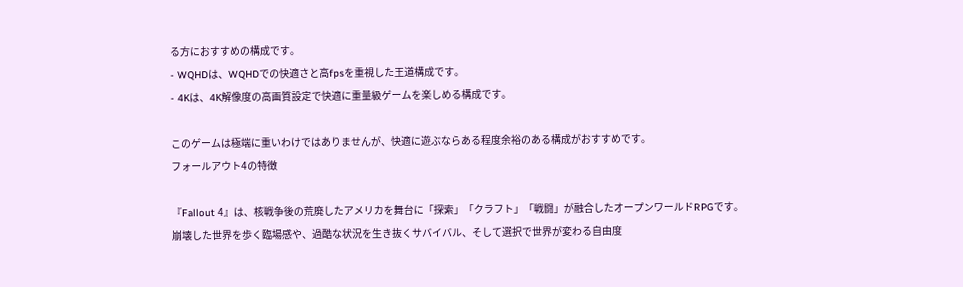る方におすすめの構成です。
- WQHDは、WQHDでの快適さと高fpsを重視した王道構成です。
- 4Kは、4K解像度の高画質設定で快適に重量級ゲームを楽しめる構成です。

このゲームは極端に重いわけではありませんが、快適に遊ぶならある程度余裕のある構成がおすすめです。
フォールアウト4の特徴

『Fallout 4』は、核戦争後の荒廃したアメリカを舞台に「探索」「クラフト」「戦闘」が融合したオープンワールドRPGです。
崩壊した世界を歩く臨場感や、過酷な状況を生き抜くサバイバル、そして選択で世界が変わる自由度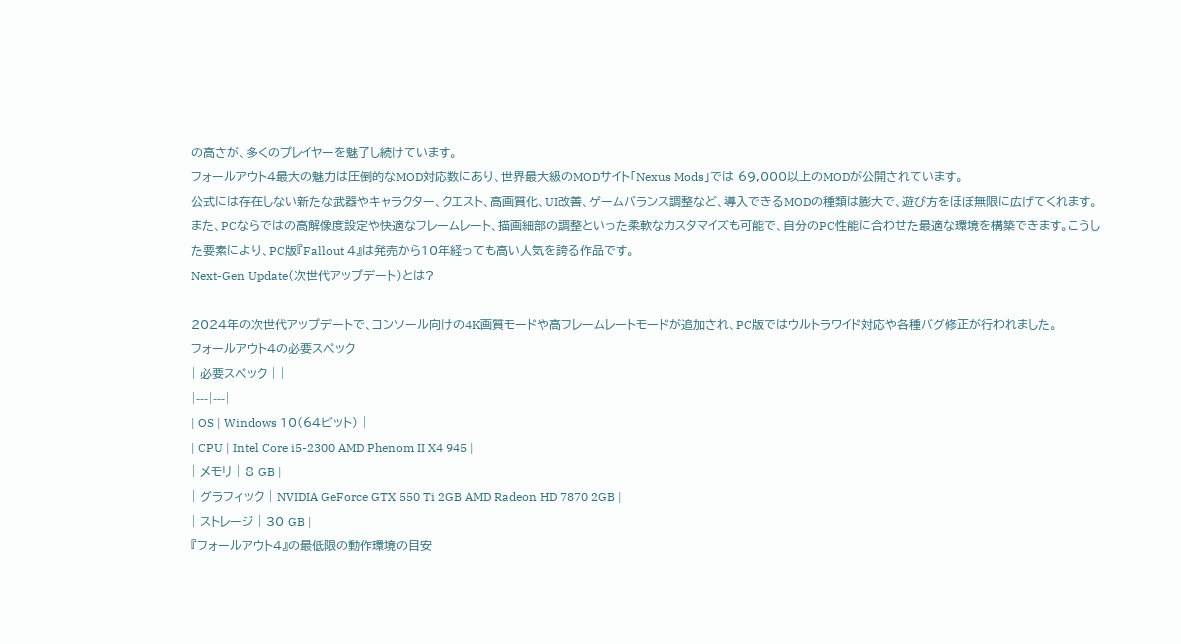の高さが、多くのプレイヤーを魅了し続けています。
フォールアウト4最大の魅力は圧倒的なMOD対応数にあり、世界最大級のMODサイト「Nexus Mods」では 69,000以上のMODが公開されています。
公式には存在しない新たな武器やキャラクター、クエスト、高画質化、UI改善、ゲームバランス調整など、導入できるMODの種類は膨大で、遊び方をほぼ無限に広げてくれます。
また、PCならではの高解像度設定や快適なフレームレート、描画細部の調整といった柔軟なカスタマイズも可能で、自分のPC性能に合わせた最適な環境を構築できます。こうした要素により、PC版『Fallout 4』は発売から10年経っても高い人気を誇る作品です。
Next-Gen Update(次世代アップデート)とは?

2024年の次世代アップデートで、コンソール向けの4K画質モードや高フレームレートモードが追加され、PC版ではウルトラワイド対応や各種バグ修正が行われました。
フォールアウト4の必要スペック
| 必要スペック | |
|---|---|
| OS | Windows 10(64ビット) |
| CPU | Intel Core i5-2300 AMD Phenom II X4 945 |
| メモリ | 8 GB |
| グラフィック | NVIDIA GeForce GTX 550 Ti 2GB AMD Radeon HD 7870 2GB |
| ストレージ | 30 GB |
『フォールアウト4』の最低限の動作環境の目安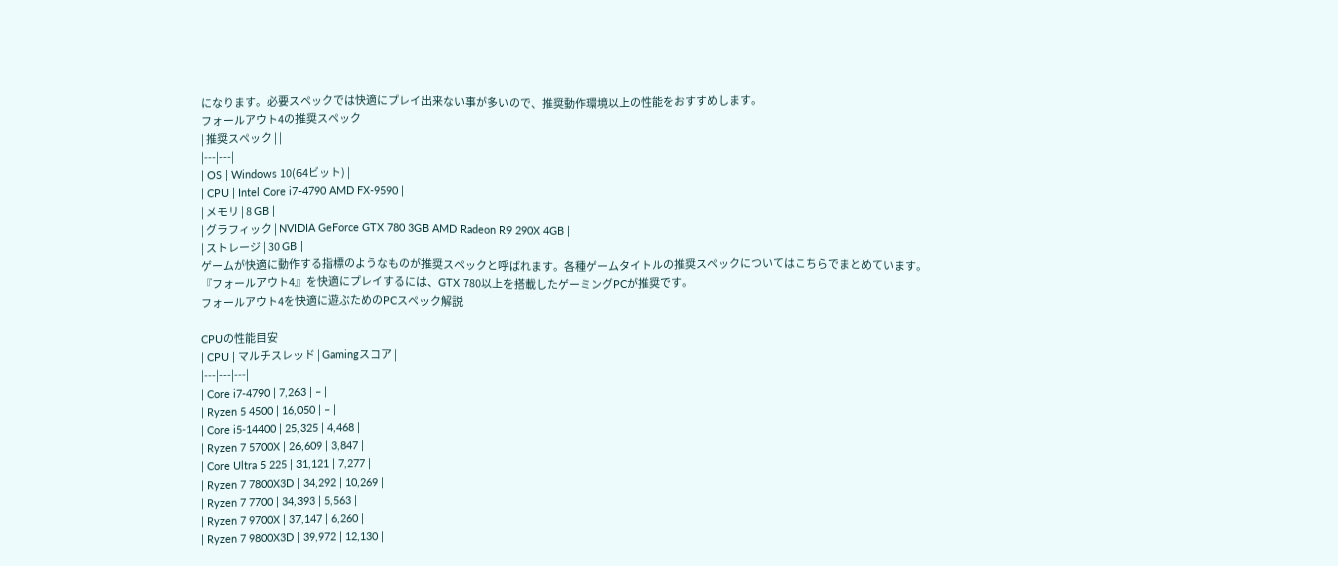になります。必要スペックでは快適にプレイ出来ない事が多いので、推奨動作環境以上の性能をおすすめします。
フォールアウト4の推奨スペック
| 推奨スペック | |
|---|---|
| OS | Windows 10(64ビット) |
| CPU | Intel Core i7-4790 AMD FX-9590 |
| メモリ | 8 GB |
| グラフィック | NVIDIA GeForce GTX 780 3GB AMD Radeon R9 290X 4GB |
| ストレージ | 30 GB |
ゲームが快適に動作する指標のようなものが推奨スペックと呼ばれます。各種ゲームタイトルの推奨スペックについてはこちらでまとめています。
『フォールアウト4』を快適にプレイするには、GTX 780以上を搭載したゲーミングPCが推奨です。
フォールアウト4を快適に遊ぶためのPCスペック解説

CPUの性能目安
| CPU | マルチスレッド | Gamingスコア |
|---|---|---|
| Core i7-4790 | 7,263 | – |
| Ryzen 5 4500 | 16,050 | – |
| Core i5-14400 | 25,325 | 4,468 |
| Ryzen 7 5700X | 26,609 | 3,847 |
| Core Ultra 5 225 | 31,121 | 7,277 |
| Ryzen 7 7800X3D | 34,292 | 10,269 |
| Ryzen 7 7700 | 34,393 | 5,563 |
| Ryzen 7 9700X | 37,147 | 6,260 |
| Ryzen 7 9800X3D | 39,972 | 12,130 |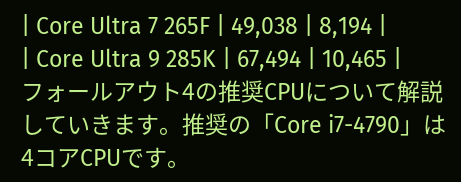| Core Ultra 7 265F | 49,038 | 8,194 |
| Core Ultra 9 285K | 67,494 | 10,465 |
フォールアウト4の推奨CPUについて解説していきます。推奨の「Core i7-4790」は4コアCPUです。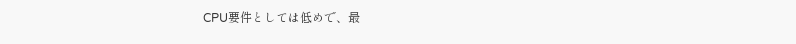CPU要件としては低めで、最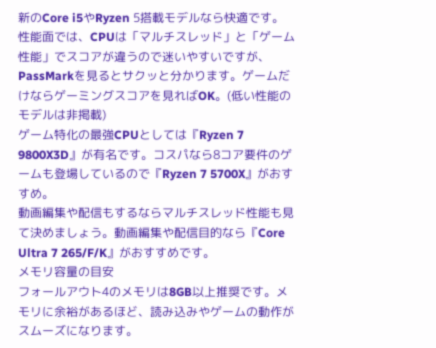新のCore i5やRyzen 5搭載モデルなら快適です。
性能面では、CPUは「マルチスレッド」と「ゲーム性能」でスコアが違うので迷いやすいですが、PassMarkを見るとサクッと分かります。ゲームだけならゲーミングスコアを見ればOK。(低い性能のモデルは非掲載)
ゲーム特化の最強CPUとしては『Ryzen 7 9800X3D』が有名です。コスパなら8コア要件のゲームも登場しているので『Ryzen 7 5700X』がおすすめ。
動画編集や配信もするならマルチスレッド性能も見て決めましょう。動画編集や配信目的なら『Core Ultra 7 265/F/K』がおすすめです。
メモリ容量の目安
フォールアウト4のメモリは8GB以上推奨です。メモリに余裕があるほど、読み込みやゲームの動作がスムーズになります。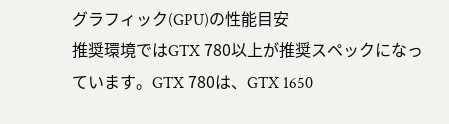グラフィック(GPU)の性能目安
推奨環境ではGTX 780以上が推奨スペックになっています。GTX 780は、GTX 1650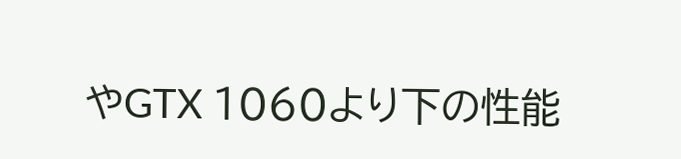やGTX 1060より下の性能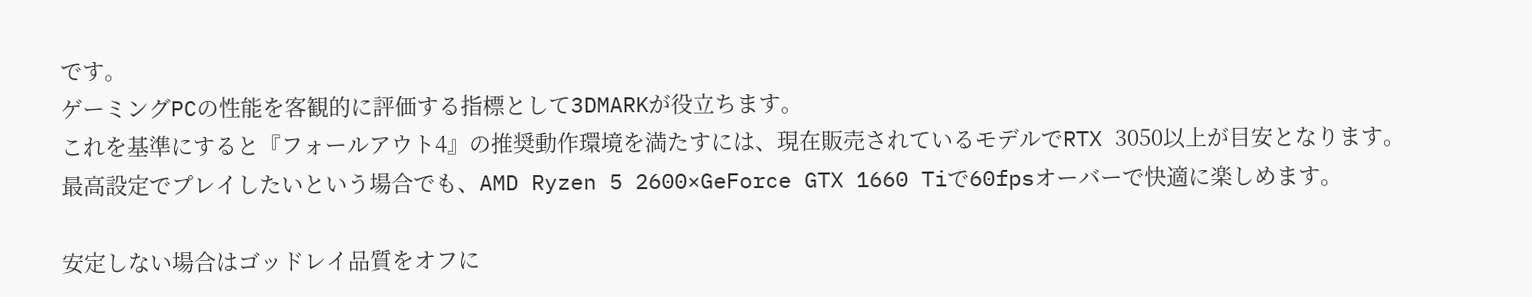です。
ゲーミングPCの性能を客観的に評価する指標として3DMARKが役立ちます。
これを基準にすると『フォールアウト4』の推奨動作環境を満たすには、現在販売されているモデルでRTX 3050以上が目安となります。
最高設定でプレイしたいという場合でも、AMD Ryzen 5 2600×GeForce GTX 1660 Tiで60fpsオーバーで快適に楽しめます。

安定しない場合はゴッドレイ品質をオフに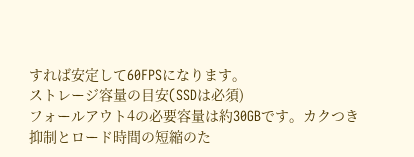すれば安定して60FPSになります。
ストレージ容量の目安(SSDは必須)
フォールアウト4の必要容量は約30GBです。カクつき抑制とロード時間の短縮のた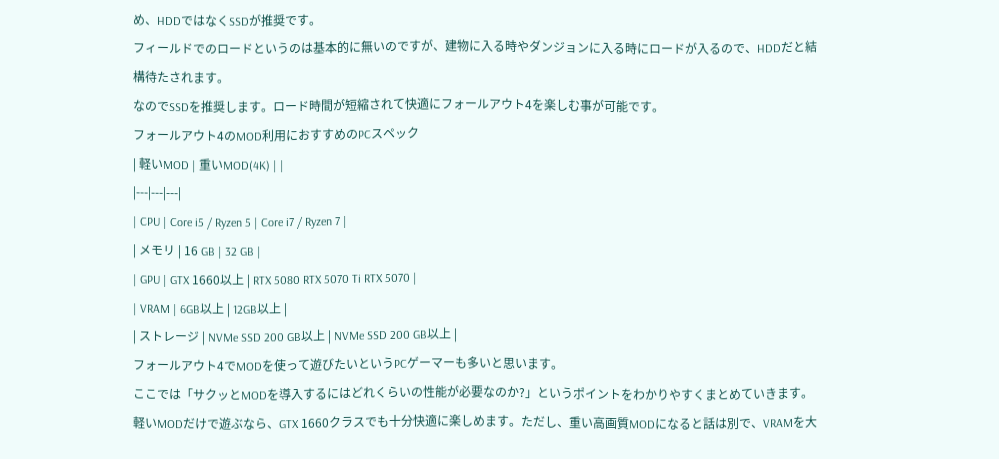め、HDDではなくSSDが推奨です。
フィールドでのロードというのは基本的に無いのですが、建物に入る時やダンジョンに入る時にロードが入るので、HDDだと結構待たされます。
なのでSSDを推奨します。ロード時間が短縮されて快適にフォールアウト4を楽しむ事が可能です。
フォールアウト4のMOD利用におすすめのPCスペック
| 軽いMOD | 重いMOD(4K) | |
|---|---|---|
| CPU | Core i5 / Ryzen 5 | Core i7 / Ryzen 7 |
| メモリ | 16 GB | 32 GB |
| GPU | GTX 1660以上 | RTX 5080 RTX 5070 Ti RTX 5070 |
| VRAM | 6GB以上 | 12GB以上 |
| ストレージ | NVMe SSD 200 GB以上 | NVMe SSD 200 GB以上 |
フォールアウト4でMODを使って遊びたいというPCゲーマーも多いと思います。
ここでは「サクッとMODを導入するにはどれくらいの性能が必要なのか?」というポイントをわかりやすくまとめていきます。
軽いMODだけで遊ぶなら、GTX 1660クラスでも十分快適に楽しめます。ただし、重い高画質MODになると話は別で、VRAMを大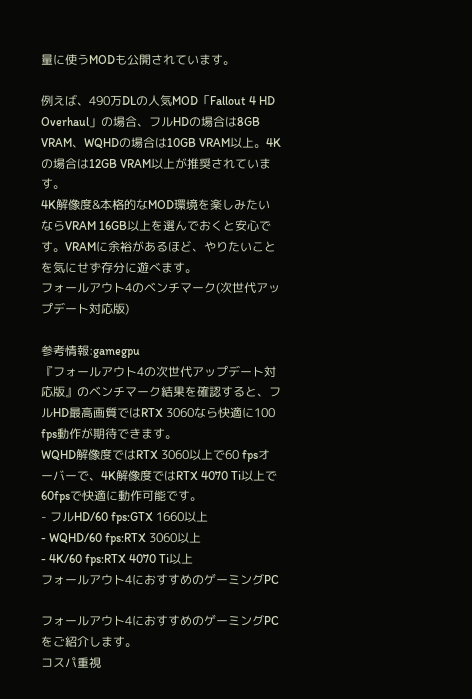量に使うMODも公開されています。

例えば、490万DLの人気MOD「Fallout 4 HD Overhaul」の場合、フルHDの場合は8GB VRAM、WQHDの場合は10GB VRAM以上。4Kの場合は12GB VRAM以上が推奨されています。
4K解像度&本格的なMOD環境を楽しみたいならVRAM 16GB以上を選んでおくと安心です。VRAMに余裕があるほど、やりたいことを気にせず存分に遊べます。
フォールアウト4のベンチマーク(次世代アップデート対応版)

参考情報:gamegpu
『フォールアウト4の次世代アップデート対応版』のベンチマーク結果を確認すると、フルHD最高画質ではRTX 3060なら快適に100 fps動作が期待できます。
WQHD解像度ではRTX 3060以上で60 fpsオーバーで、4K解像度ではRTX 4070 Ti以上で60fpsで快適に動作可能です。
- フルHD/60 fps:GTX 1660以上
- WQHD/60 fps:RTX 3060以上
- 4K/60 fps:RTX 4070 Ti以上
フォールアウト4におすすめのゲーミングPC

フォールアウト4におすすめのゲーミングPCをご紹介します。
コスパ重視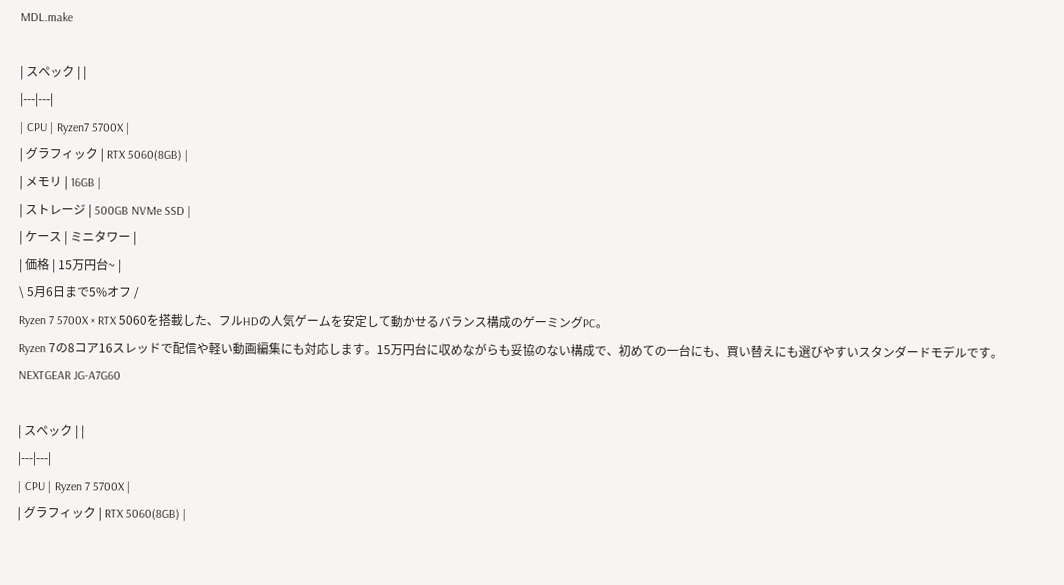MDL.make

| スペック | |
|---|---|
| CPU | Ryzen7 5700X |
| グラフィック | RTX 5060(8GB) |
| メモリ | 16GB |
| ストレージ | 500GB NVMe SSD |
| ケース | ミニタワー |
| 価格 | 15万円台~ |
\ 5月6日まで5%オフ /
Ryzen 7 5700X × RTX 5060を搭載した、フルHDの人気ゲームを安定して動かせるバランス構成のゲーミングPC。
Ryzen 7の8コア16スレッドで配信や軽い動画編集にも対応します。15万円台に収めながらも妥協のない構成で、初めての一台にも、買い替えにも選びやすいスタンダードモデルです。
NEXTGEAR JG-A7G60

| スペック | |
|---|---|
| CPU | Ryzen 7 5700X |
| グラフィック | RTX 5060(8GB) |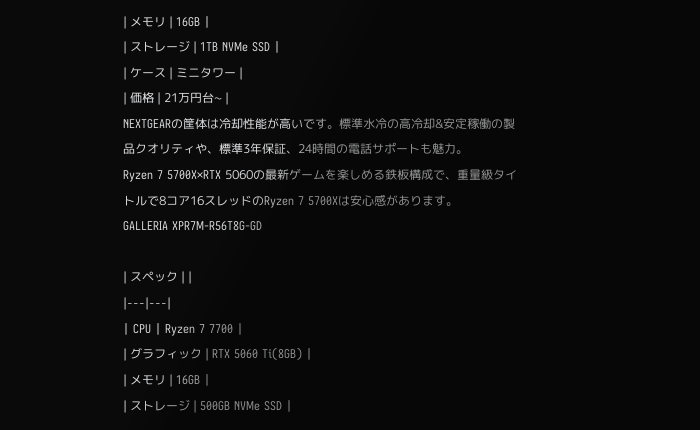| メモリ | 16GB |
| ストレージ | 1TB NVMe SSD |
| ケース | ミニタワー |
| 価格 | 21万円台~ |
NEXTGEARの筐体は冷却性能が高いです。標準水冷の高冷却&安定稼働の製品クオリティや、標準3年保証、24時間の電話サポートも魅力。
Ryzen 7 5700X×RTX 5060の最新ゲームを楽しめる鉄板構成で、重量級タイトルで8コア16スレッドのRyzen 7 5700Xは安心感があります。
GALLERIA XPR7M-R56T8G-GD

| スペック | |
|---|---|
| CPU | Ryzen 7 7700 |
| グラフィック | RTX 5060 Ti(8GB) |
| メモリ | 16GB |
| ストレージ | 500GB NVMe SSD |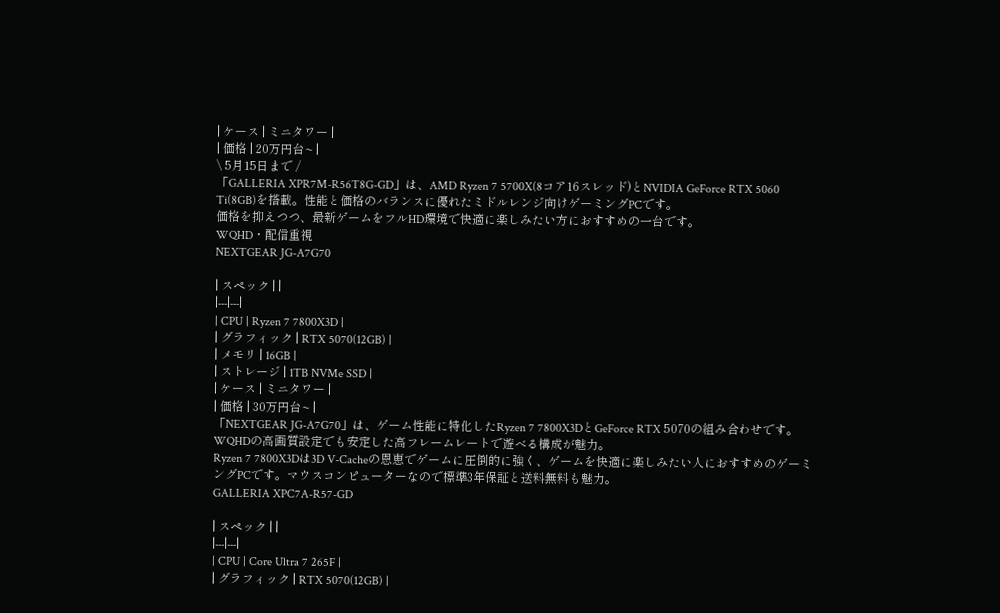| ケース | ミニタワー |
| 価格 | 20万円台~ |
\ 5月15日まで /
「GALLERIA XPR7M-R56T8G-GD」は、AMD Ryzen 7 5700X(8コア16スレッド)とNVIDIA GeForce RTX 5060 Ti(8GB)を搭載。性能と価格のバランスに優れたミドルレンジ向けゲーミングPCです。
価格を抑えつつ、最新ゲームをフルHD環境で快適に楽しみたい方におすすめの一台です。
WQHD・配信重視
NEXTGEAR JG-A7G70

| スペック | |
|---|---|
| CPU | Ryzen 7 7800X3D |
| グラフィック | RTX 5070(12GB) |
| メモリ | 16GB |
| ストレージ | 1TB NVMe SSD |
| ケース | ミニタワー |
| 価格 | 30万円台~ |
「NEXTGEAR JG-A7G70」は、ゲーム性能に特化したRyzen 7 7800X3DとGeForce RTX 5070の組み合わせです。WQHDの高画質設定でも安定した高フレームレートで遊べる構成が魅力。
Ryzen 7 7800X3Dは3D V-Cacheの恩恵でゲームに圧倒的に強く、ゲームを快適に楽しみたい人におすすめのゲーミングPCです。マウスコンピューターなので標準3年保証と送料無料も魅力。
GALLERIA XPC7A-R57-GD

| スペック | |
|---|---|
| CPU | Core Ultra 7 265F |
| グラフィック | RTX 5070(12GB) |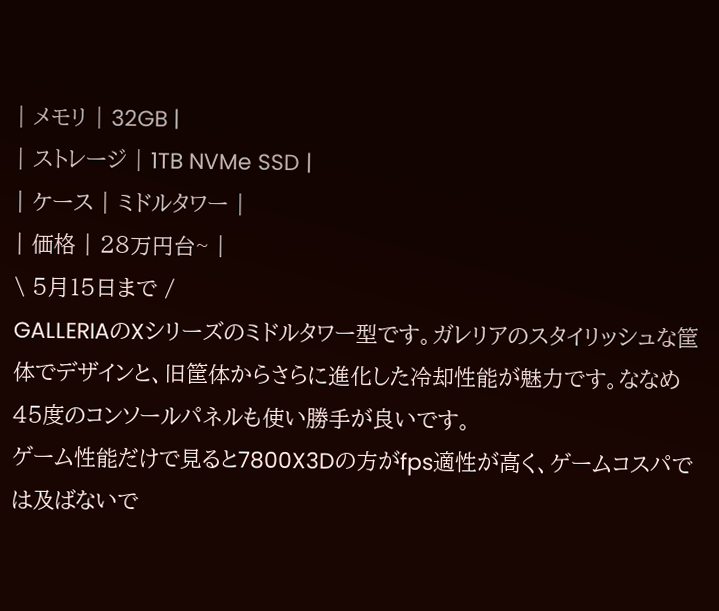| メモリ | 32GB |
| ストレージ | 1TB NVMe SSD |
| ケース | ミドルタワー |
| 価格 | 28万円台~ |
\ 5月15日まで /
GALLERIAのXシリーズのミドルタワー型です。ガレリアのスタイリッシュな筐体でデザインと、旧筐体からさらに進化した冷却性能が魅力です。ななめ45度のコンソールパネルも使い勝手が良いです。
ゲーム性能だけで見ると7800X3Dの方がfps適性が高く、ゲームコスパでは及ばないで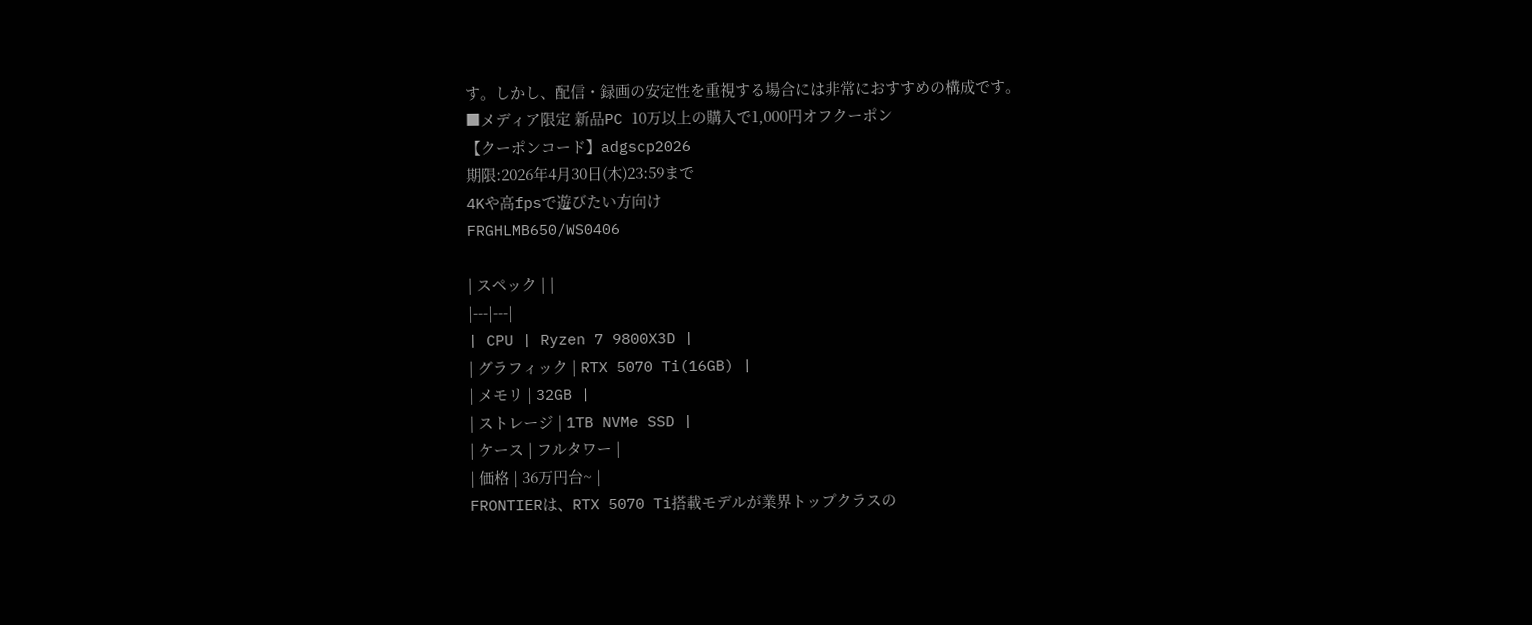す。しかし、配信・録画の安定性を重視する場合には非常におすすめの構成です。
■メディア限定 新品PC 10万以上の購入で1,000円オフクーポン
【クーポンコード】adgscp2026
期限:2026年4月30日(木)23:59まで
4Kや高fpsで遊びたい方向け
FRGHLMB650/WS0406

| スペック | |
|---|---|
| CPU | Ryzen 7 9800X3D |
| グラフィック | RTX 5070 Ti(16GB) |
| メモリ | 32GB |
| ストレージ | 1TB NVMe SSD |
| ケース | フルタワー |
| 価格 | 36万円台~ |
FRONTIERは、RTX 5070 Ti搭載モデルが業界トップクラスの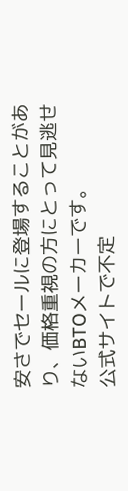安さでセールに登場することがあり、価格重視の方にとって見逃せないBTOメーカーです。
公式サイトで不定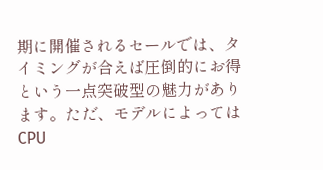期に開催されるセールでは、タイミングが合えば圧倒的にお得という一点突破型の魅力があります。ただ、モデルによってはCPU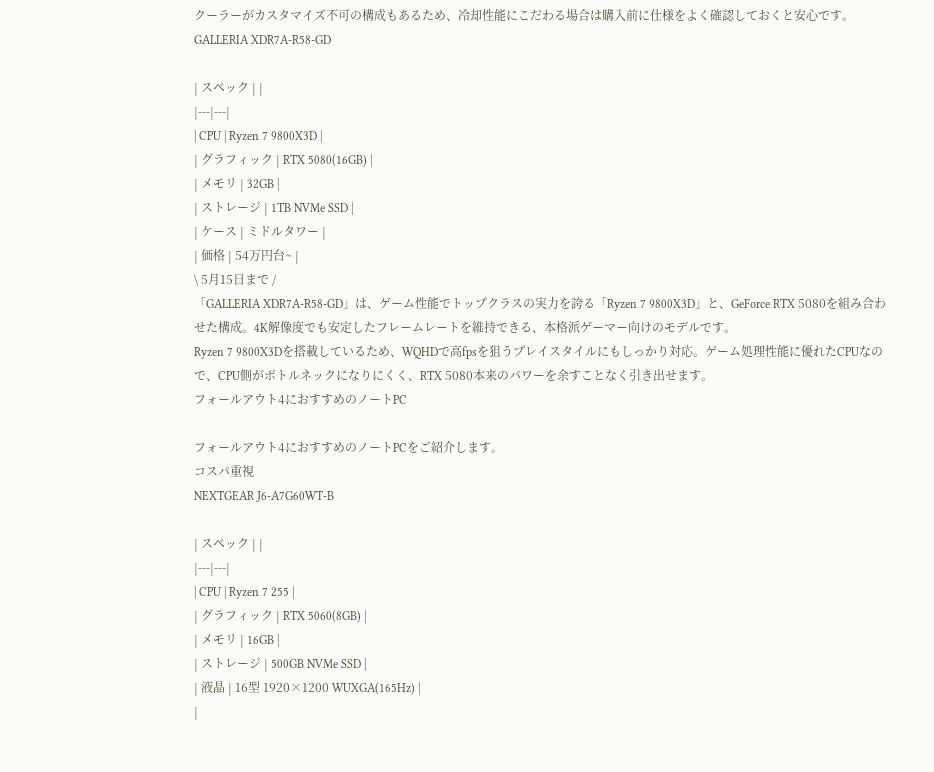クーラーがカスタマイズ不可の構成もあるため、冷却性能にこだわる場合は購入前に仕様をよく確認しておくと安心です。
GALLERIA XDR7A-R58-GD

| スペック | |
|---|---|
| CPU | Ryzen 7 9800X3D |
| グラフィック | RTX 5080(16GB) |
| メモリ | 32GB |
| ストレージ | 1TB NVMe SSD |
| ケース | ミドルタワー |
| 価格 | 54万円台~ |
\ 5月15日まで /
「GALLERIA XDR7A-R58-GD」は、ゲーム性能でトップクラスの実力を誇る「Ryzen 7 9800X3D」と、GeForce RTX 5080を組み合わせた構成。4K解像度でも安定したフレームレートを維持できる、本格派ゲーマー向けのモデルです。
Ryzen 7 9800X3Dを搭載しているため、WQHDで高fpsを狙うプレイスタイルにもしっかり対応。ゲーム処理性能に優れたCPUなので、CPU側がボトルネックになりにくく、RTX 5080本来のパワーを余すことなく引き出せます。
フォールアウト4におすすめのノートPC

フォールアウト4におすすめのノートPCをご紹介します。
コスパ重視
NEXTGEAR J6-A7G60WT-B

| スペック | |
|---|---|
| CPU | Ryzen 7 255 |
| グラフィック | RTX 5060(8GB) |
| メモリ | 16GB |
| ストレージ | 500GB NVMe SSD |
| 液晶 | 16型 1920×1200 WUXGA(165Hz) |
|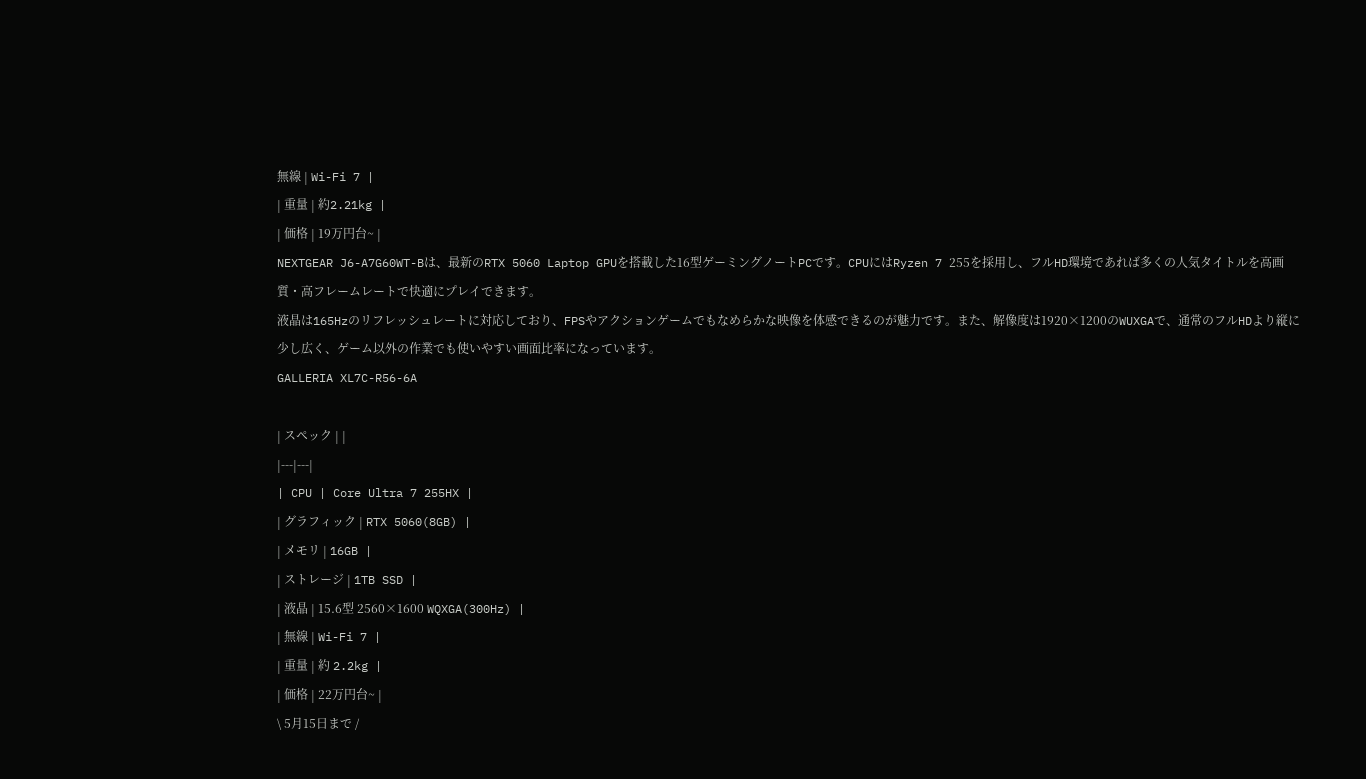無線 | Wi-Fi 7 |
| 重量 | 約2.21kg |
| 価格 | 19万円台~ |
NEXTGEAR J6-A7G60WT-Bは、最新のRTX 5060 Laptop GPUを搭載した16型ゲーミングノートPCです。CPUにはRyzen 7 255を採用し、フルHD環境であれば多くの人気タイトルを高画質・高フレームレートで快適にプレイできます。
液晶は165Hzのリフレッシュレートに対応しており、FPSやアクションゲームでもなめらかな映像を体感できるのが魅力です。また、解像度は1920×1200のWUXGAで、通常のフルHDより縦に少し広く、ゲーム以外の作業でも使いやすい画面比率になっています。
GALLERIA XL7C-R56-6A

| スペック | |
|---|---|
| CPU | Core Ultra 7 255HX |
| グラフィック | RTX 5060(8GB) |
| メモリ | 16GB |
| ストレージ | 1TB SSD |
| 液晶 | 15.6型 2560×1600 WQXGA(300Hz) |
| 無線 | Wi-Fi 7 |
| 重量 | 約 2.2kg |
| 価格 | 22万円台~ |
\ 5月15日まで /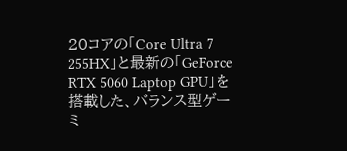20コアの「Core Ultra 7 255HX」と最新の「GeForce RTX 5060 Laptop GPU」を搭載した、バランス型ゲーミ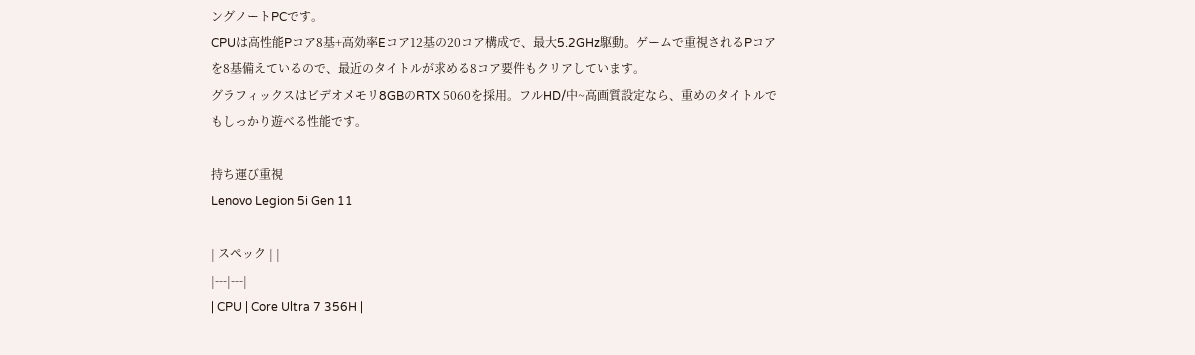ングノートPCです。
CPUは高性能Pコア8基+高効率Eコア12基の20コア構成で、最大5.2GHz駆動。ゲームで重視されるPコアを8基備えているので、最近のタイトルが求める8コア要件もクリアしています。
グラフィックスはビデオメモリ8GBのRTX 5060を採用。フルHD/中~高画質設定なら、重めのタイトルでもしっかり遊べる性能です。

持ち運び重視
Lenovo Legion 5i Gen 11

| スペック | |
|---|---|
| CPU | Core Ultra 7 356H |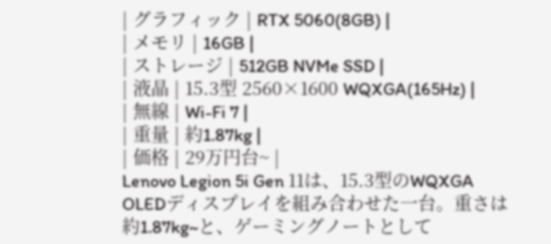| グラフィック | RTX 5060(8GB) |
| メモリ | 16GB |
| ストレージ | 512GB NVMe SSD |
| 液晶 | 15.3型 2560×1600 WQXGA(165Hz) |
| 無線 | Wi-Fi 7 |
| 重量 | 約1.87kg |
| 価格 | 29万円台~ |
Lenovo Legion 5i Gen 11は、15.3型のWQXGA OLEDディスプレイを組み合わせた一台。重さは約1.87kg~と、ゲーミングノートとして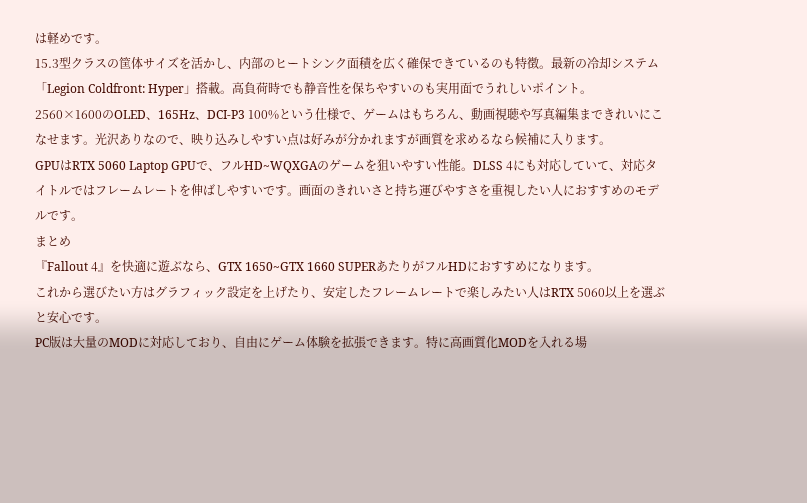は軽めです。
15.3型クラスの筐体サイズを活かし、内部のヒートシンク面積を広く確保できているのも特徴。最新の冷却システム「Legion Coldfront: Hyper」搭載。高負荷時でも静音性を保ちやすいのも実用面でうれしいポイント。
2560×1600のOLED、165Hz、DCI-P3 100%という仕様で、ゲームはもちろん、動画視聴や写真編集まできれいにこなせます。光沢ありなので、映り込みしやすい点は好みが分かれますが画質を求めるなら候補に入ります。
GPUはRTX 5060 Laptop GPUで、フルHD~WQXGAのゲームを狙いやすい性能。DLSS 4にも対応していて、対応タイトルではフレームレートを伸ばしやすいです。画面のきれいさと持ち運びやすさを重視したい人におすすめのモデルです。
まとめ
『Fallout 4』を快適に遊ぶなら、GTX 1650~GTX 1660 SUPERあたりがフルHDにおすすめになります。
これから選びたい方はグラフィック設定を上げたり、安定したフレームレートで楽しみたい人はRTX 5060以上を選ぶと安心です。
PC版は大量のMODに対応しており、自由にゲーム体験を拡張できます。特に高画質化MODを入れる場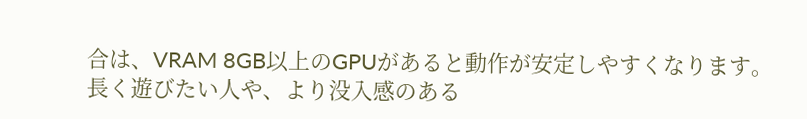合は、VRAM 8GB以上のGPUがあると動作が安定しやすくなります。
長く遊びたい人や、より没入感のある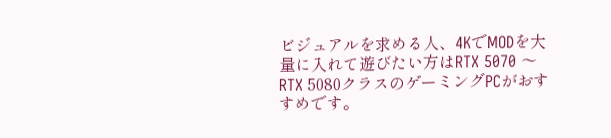ビジュアルを求める人、4KでMODを大量に入れて遊びたい方はRTX 5070 〜 RTX 5080クラスのゲーミングPCがおすすめです。